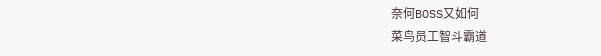奈何BOSS又如何
菜鸟员工智斗霸道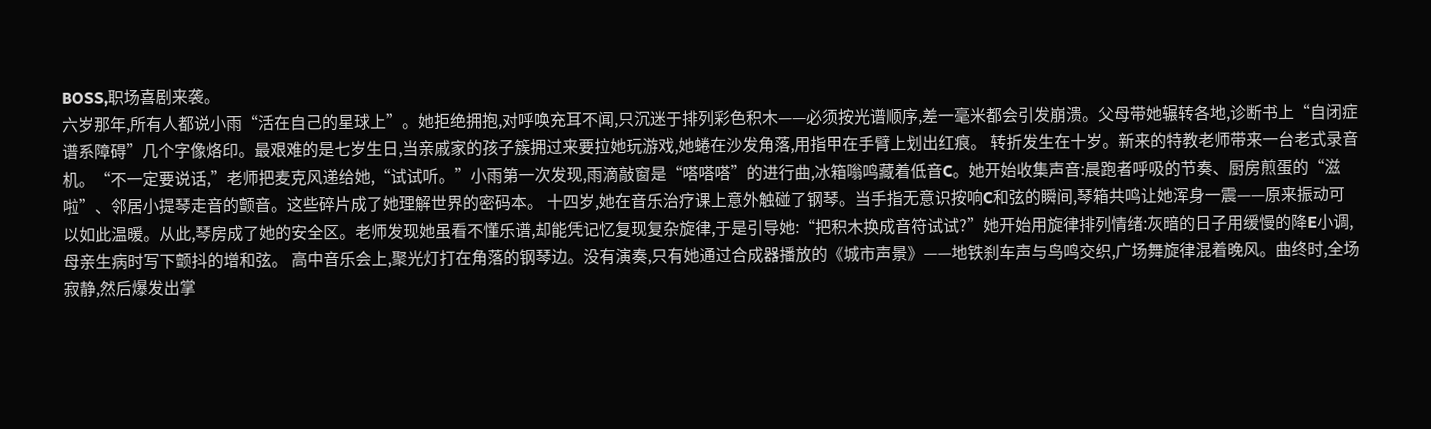BOSS,职场喜剧来袭。
六岁那年,所有人都说小雨“活在自己的星球上”。她拒绝拥抱,对呼唤充耳不闻,只沉迷于排列彩色积木——必须按光谱顺序,差一毫米都会引发崩溃。父母带她辗转各地,诊断书上“自闭症谱系障碍”几个字像烙印。最艰难的是七岁生日,当亲戚家的孩子簇拥过来要拉她玩游戏,她蜷在沙发角落,用指甲在手臂上划出红痕。 转折发生在十岁。新来的特教老师带来一台老式录音机。“不一定要说话,”老师把麦克风递给她,“试试听。”小雨第一次发现,雨滴敲窗是“嗒嗒嗒”的进行曲,冰箱嗡鸣藏着低音C。她开始收集声音:晨跑者呼吸的节奏、厨房煎蛋的“滋啦”、邻居小提琴走音的颤音。这些碎片成了她理解世界的密码本。 十四岁,她在音乐治疗课上意外触碰了钢琴。当手指无意识按响C和弦的瞬间,琴箱共鸣让她浑身一震——原来振动可以如此温暖。从此,琴房成了她的安全区。老师发现她虽看不懂乐谱,却能凭记忆复现复杂旋律,于是引导她:“把积木换成音符试试?”她开始用旋律排列情绪:灰暗的日子用缓慢的降E小调,母亲生病时写下颤抖的增和弦。 高中音乐会上,聚光灯打在角落的钢琴边。没有演奏,只有她通过合成器播放的《城市声景》——地铁刹车声与鸟鸣交织,广场舞旋律混着晚风。曲终时,全场寂静,然后爆发出掌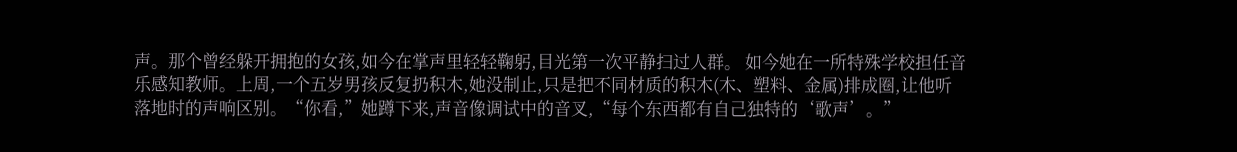声。那个曾经躲开拥抱的女孩,如今在掌声里轻轻鞠躬,目光第一次平静扫过人群。 如今她在一所特殊学校担任音乐感知教师。上周,一个五岁男孩反复扔积木,她没制止,只是把不同材质的积木(木、塑料、金属)排成圈,让他听落地时的声响区别。“你看,”她蹲下来,声音像调试中的音叉,“每个东西都有自己独特的‘歌声’。”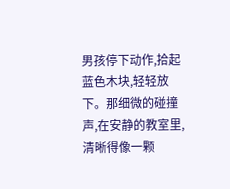男孩停下动作,拾起蓝色木块,轻轻放下。那细微的碰撞声,在安静的教室里,清晰得像一颗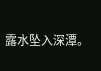露水坠入深潭。